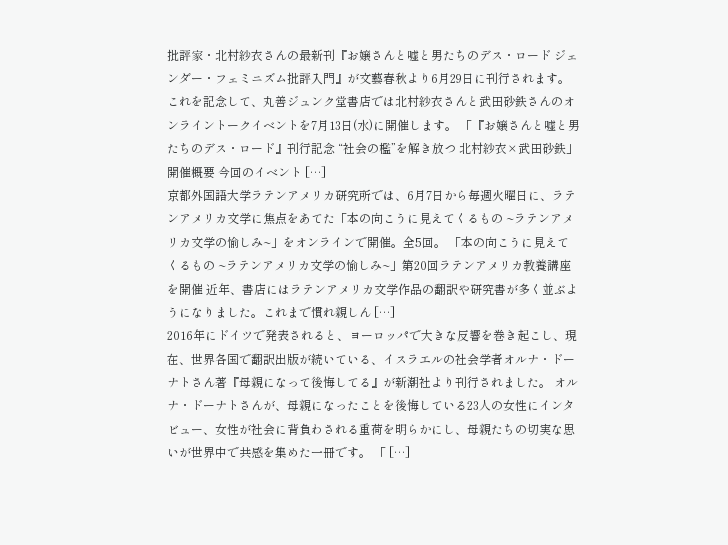批評家・北村紗衣さんの最新刊『お嬢さんと嘘と男たちのデス・ロード ジェンダー・フェミニズム批評入門』が文藝春秋より6月29日に刊行されます。 これを記念して、丸善ジュンク堂書店では北村紗衣さんと武田砂鉄さんのオンライントークイベントを7月13日(水)に開催します。 「『お嬢さんと嘘と男たちのデス・ロード』刊行記念 “社会の檻”を解き放つ 北村紗衣×武田砂鉄」開催概要 今回のイベント […]
京都外国語大学ラテンアメリカ研究所では、6月7日から毎週火曜日に、ラテンアメリカ文学に焦点をあてた「本の向こうに見えてくるもの ~ラテンアメリカ文学の愉しみ~」をオンラインで開催。全5回。 「本の向こうに見えてくるもの ~ラテンアメリカ文学の愉しみ~」第20回ラテンアメリカ教養講座を開催 近年、書店にはラテンアメリカ文学作品の翻訳や研究書が多く並ぶようになりました。これまで慣れ親しん […]
2016年にドイツで発表されると、ヨーロッパで大きな反響を巻き起こし、現在、世界各国で翻訳出版が続いている、イスラエルの社会学者オルナ・ドーナトさん著『母親になって後悔してる』が新潮社より刊行されました。 オルナ・ドーナトさんが、母親になったことを後悔している23人の女性にインタビュー、女性が社会に背負わされる重荷を明らかにし、母親たちの切実な思いが世界中で共感を集めた一冊です。 「 […]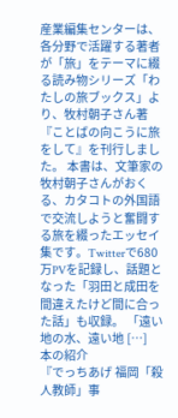産業編集センターは、各分野で活躍する著者が「旅」をテーマに綴る読み物シリーズ「わたしの旅ブックス」より、牧村朝子さん著『ことばの向こうに旅をして』を刊行しました。 本書は、文筆家の牧村朝子さんがおくる、カタコトの外国語で交流しようと奮闘する旅を綴ったエッセイ集です。Twitterで680万PVを記録し、話題となった「羽田と成田を間違えたけど間に合った話」も収録。 「遠い地の水、遠い地 […]
本の紹介
『でっちあげ 福岡「殺人教師」事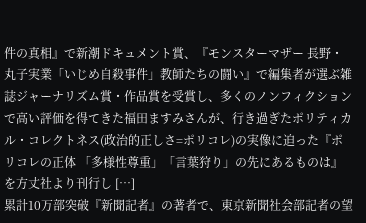件の真相』で新潮ドキュメント賞、『モンスターマザー 長野・丸子実業「いじめ自殺事件」教師たちの闘い』で編集者が選ぶ雑誌ジャーナリズム賞・作品賞を受賞し、多くのノンフィクションで高い評価を得てきた福田ますみさんが、行き過ぎたポリティカル・コレクトネス(政治的正しさ=ポリコレ)の実像に迫った『ポリコレの正体 「多様性尊重」「言葉狩り」の先にあるものは』を方丈社より刊行し […]
累計10万部突破『新聞記者』の著者で、東京新聞社会部記者の望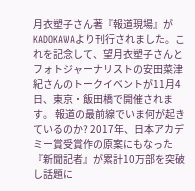月衣塑子さん著『報道現場』がKADOKAWAより刊行されました。これを記念して、望月衣塑子さんとフォトジャーナリストの安田菜津紀さんのトークイベントが11月4日、東京・飯田橋で開催されます。 報道の最前線でいま何が起きているのか? 2017年、日本アカデミー賞受賞作の原案にもなった『新聞記者』が累計10万部を突破し話題に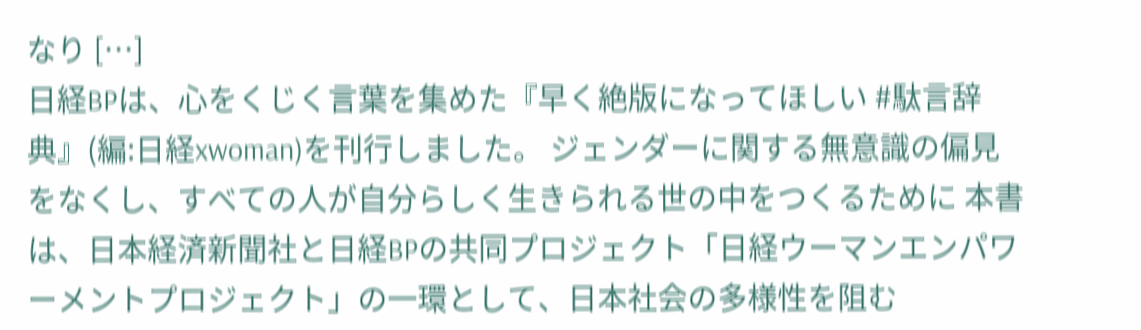なり […]
日経BPは、心をくじく言葉を集めた『早く絶版になってほしい #駄言辞典』(編:日経xwoman)を刊行しました。 ジェンダーに関する無意識の偏見をなくし、すべての人が自分らしく生きられる世の中をつくるために 本書は、日本経済新聞社と日経BPの共同プロジェクト「日経ウーマンエンパワーメントプロジェクト」の一環として、日本社会の多様性を阻む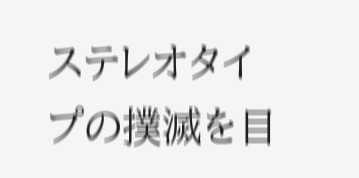ステレオタイプの撲滅を目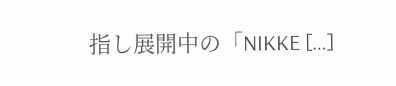指し展開中の「NIKKE […]